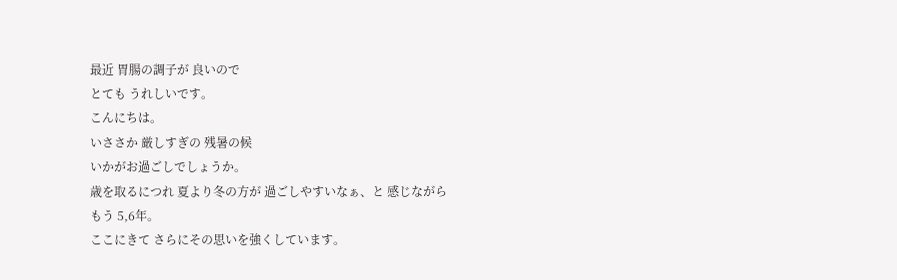最近 胃腸の調子が 良いので
とても うれしいです。
こんにちは。
いささか 厳しすぎの 残暑の候
いかがお過ごしでしょうか。
歳を取るにつれ 夏より冬の方が 過ごしやすいなぁ、と 感じながら
もう 5,6年。
ここにきて さらにその思いを強くしています。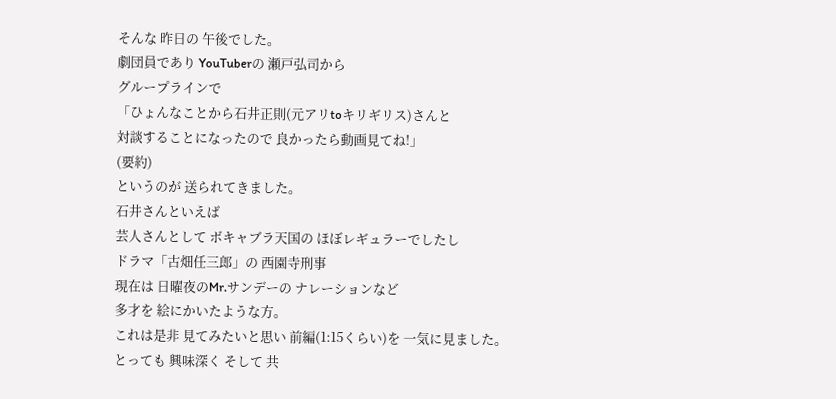そんな 昨日の 午後でした。
劇団員であり YouTuberの 瀬戸弘司から
グループラインで
「ひょんなことから石井正則(元アリtoキリギリス)さんと
対談することになったので 良かったら動画見てね!」
(要約)
というのが 送られてきました。
石井さんといえば
芸人さんとして ボキャブラ天国の ほぼレギュラーでしたし
ドラマ「古畑任三郎」の 西園寺刑事
現在は 日曜夜のMr.サンデーの ナレーションなど
多才を 絵にかいたような方。
これは是非 見てみたいと思い 前編(1:15くらい)を 一気に見ました。
とっても 興味深く そして 共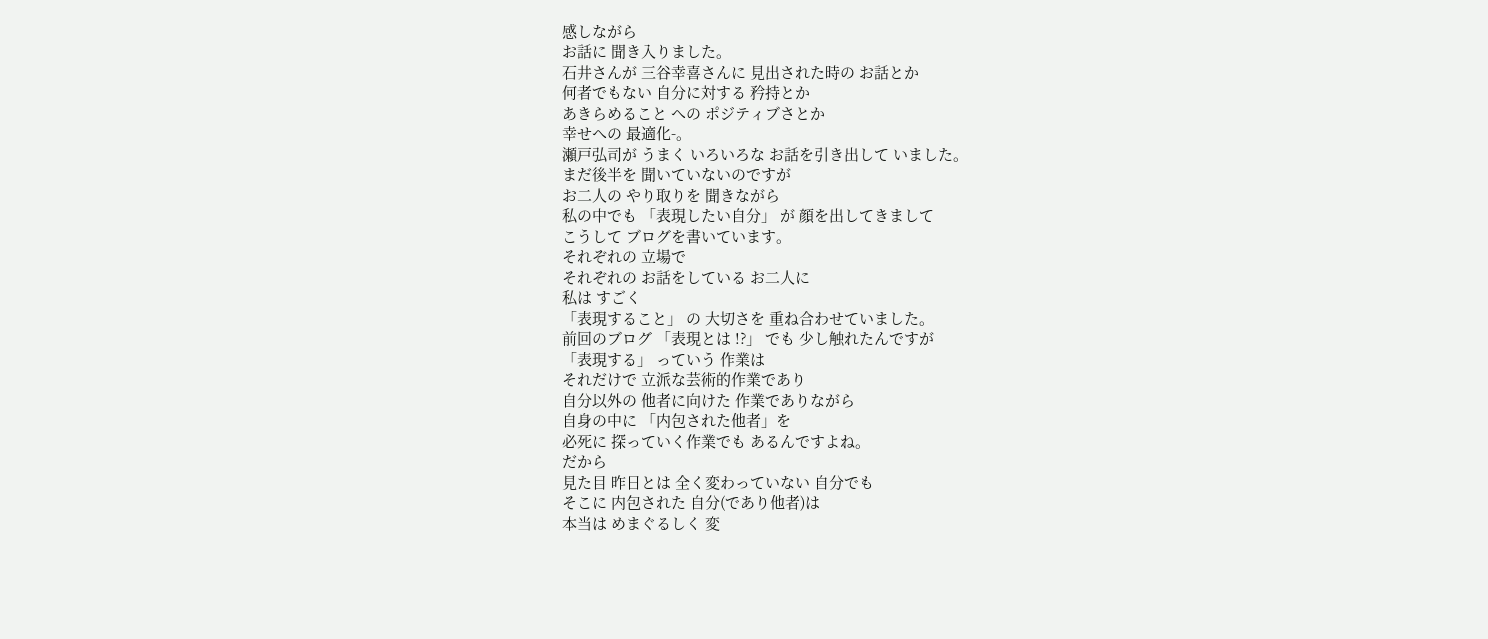感しながら
お話に 聞き入りました。
石井さんが 三谷幸喜さんに 見出された時の お話とか
何者でもない 自分に対する 矜持とか
あきらめること への ポジティブさとか
幸せへの 最適化-。
瀬戸弘司が うまく いろいろな お話を引き出して いました。
まだ後半を 聞いていないのですが
お二人の やり取りを 聞きながら
私の中でも 「表現したい自分」 が 顔を出してきまして
こうして ブログを書いています。
それぞれの 立場で
それぞれの お話をしている お二人に
私は すごく
「表現すること」 の 大切さを 重ね合わせていました。
前回のブログ 「表現とは !?」 でも 少し触れたんですが
「表現する」 っていう 作業は
それだけで 立派な芸術的作業であり
自分以外の 他者に向けた 作業でありながら
自身の中に 「内包された他者」を
必死に 探っていく作業でも あるんですよね。
だから
見た目 昨日とは 全く変わっていない 自分でも
そこに 内包された 自分(であり他者)は
本当は めまぐるしく 変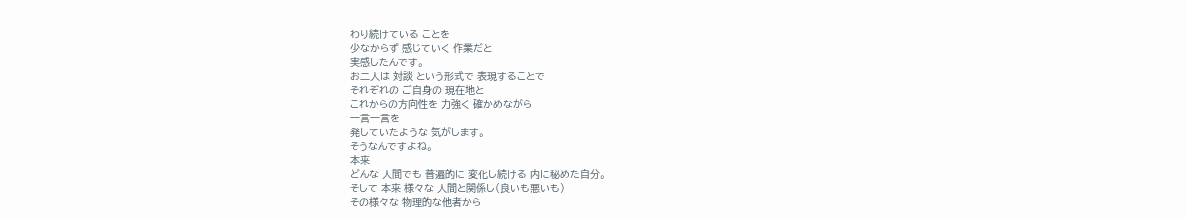わり続けている ことを
少なからず 感じていく 作業だと
実感したんです。
お二人は 対談 という形式で 表現することで
それぞれの ご自身の 現在地と
これからの方向性を 力強く 確かめながら
一言一言を
発していたような 気がします。
そうなんですよね。
本来
どんな 人間でも 普遍的に 変化し続ける 内に秘めた自分。
そして 本来 様々な 人間と関係し(良いも悪いも)
その様々な 物理的な他者から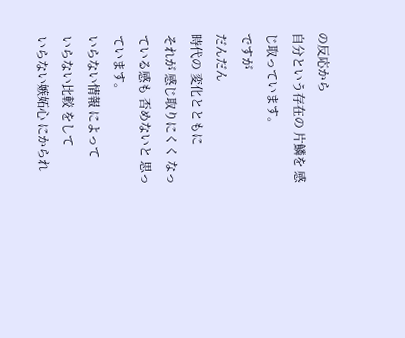の反応から
自分という存在の 片鱗を 感じ取っています。
ですが
だんだん
時代の 変化とともに
それが 感じ取りにくく なっている感も 否めないと 思っています。
いらない情報 によって
いらない比較 をして
いらない嫉妬心 にかられ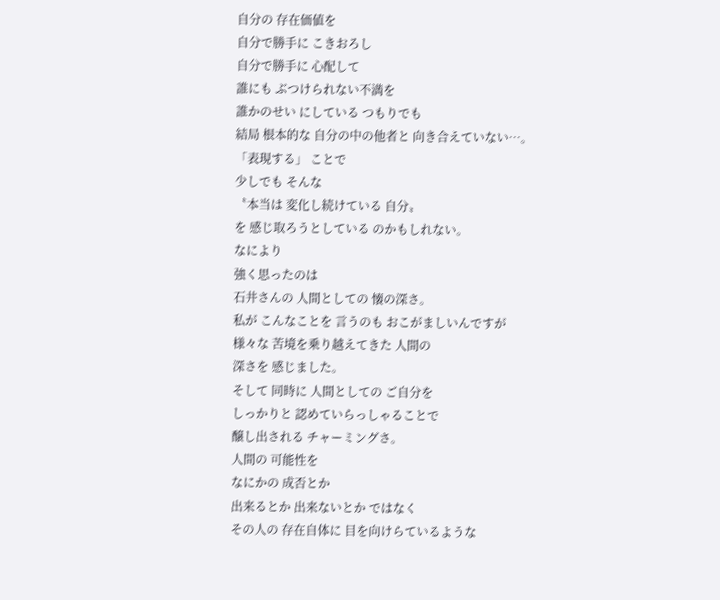自分の 存在価値を
自分で勝手に こきおろし
自分で勝手に 心配して
誰にも ぶつけられない不満を
誰かのせい にしている つもりでも
結局 根本的な 自分の中の他者と 向き合えていない…。
「表現する」 ことで
少しでも そんな
〝本当は 変化し続けている 自分〟
を 感じ取ろうとしている のかもしれない。
なにより
強く思ったのは
石井さんの 人間としての 懐の深さ。
私が こんなことを 言うのも おこがましいんですが
様々な 苦境を乗り越えてきた 人間の
深さを 感じました。
そして 同時に 人間としての ご自分を
しっかりと 認めていらっしゃることで
醸し出される チャーミングさ。
人間の 可能性を
なにかの 成否とか
出来るとか 出来ないとか ではなく
その人の 存在自体に 目を向けらているような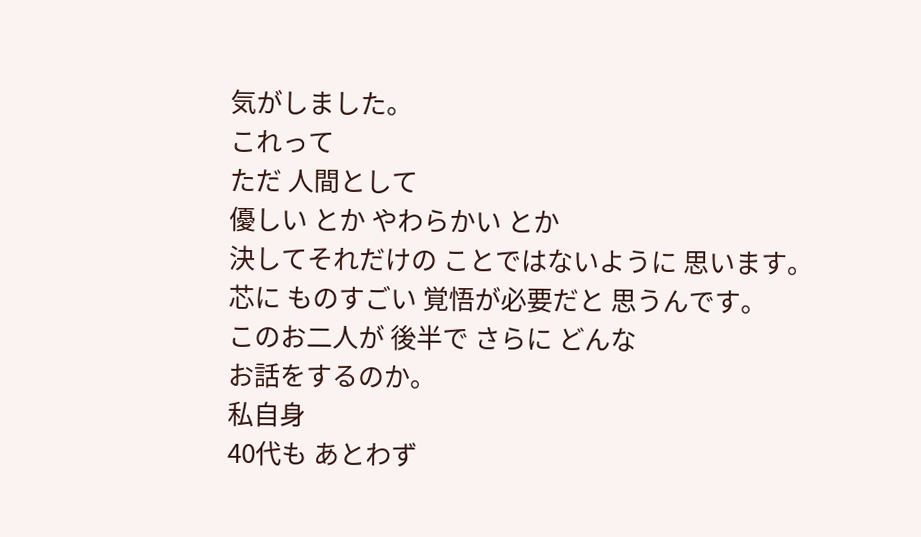気がしました。
これって
ただ 人間として
優しい とか やわらかい とか
決してそれだけの ことではないように 思います。
芯に ものすごい 覚悟が必要だと 思うんです。
このお二人が 後半で さらに どんな
お話をするのか。
私自身
40代も あとわず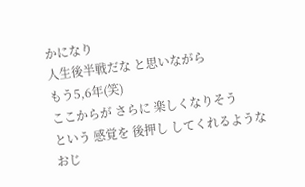かになり
人生後半戦だな と思いながら
もう5,6年(笑)
ここからが さらに 楽しくなりそう
という 感覚を 後押し してくれるような
おじ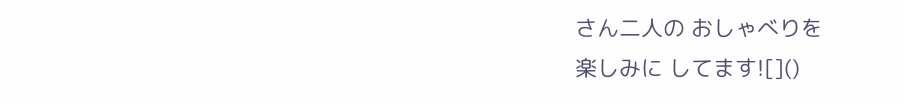さん二人の おしゃべりを
楽しみに してます![]()